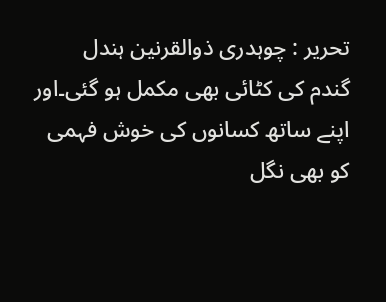تحریر : چوہدری ذوالقرنین ہندل
گندم کی کٹائی بھی مکمل ہو گئی۔اور اپنے ساتھ کسانوں کی خوش فہمی کو بھی نگل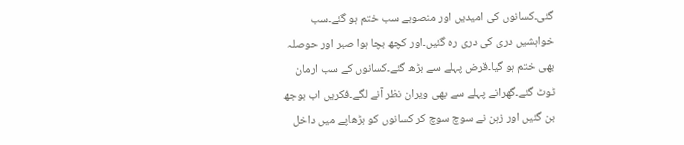گئی۔کسانوں کی امیدیں اور منصوبے سب ختم ہو گئے۔سب خواہشیں دری کی دری رہ گئیں۔اور کچھ بچا ہوا صبر اور حوصلہ بھی ختم ہو گیا۔قرض پہلے سے بڑھ گئے۔کسانوں کے سب ارمان ٹوٹ گئے۔گھرانے پہلے سے بھی ویران نظر آنے لگے۔فکریں اب بوجھ بن گئیں اور زہن نے سوچ سوچ کر کسانوں کو بڑھاپے میں داخل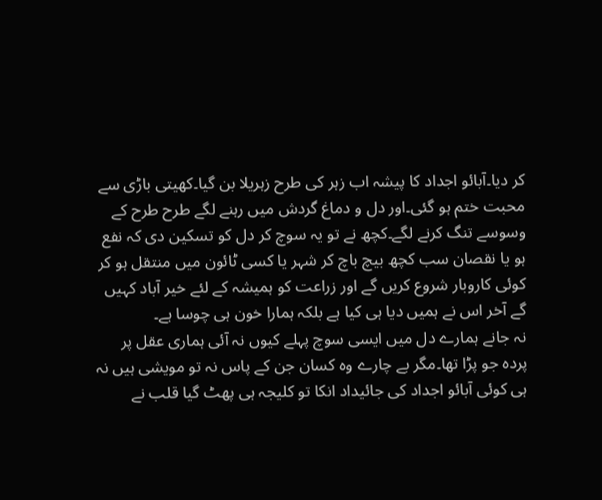کر دیا۔آبائو اجداد کا پیشہ اب زہر کی طرح زہریلا بن گیا۔کھیتی باڑی سے محبت ختم ہو گئی۔اور دل و دماغ گردش میں رہنے لگے طرح طرح کے وسوسے تنگ کرنے لگے۔کچھ نے تو یہ سوچ کر دل کو تسکین دی کہ نفع ہو یا نقصان سب کچھ بیچ باچ کر شہر یا کسی ٹائون میں منتقل ہو کر کوئی کاروبار شروع کریں گے اور زراعت کو ہمیشہ کے لئے خیر آباد کہیں گے آخر اس نے ہمیں دیا ہی کیا ہے بلکہ ہمارا خون ہی چوسا ہے۔
نہ جانے ہمارے دل میں ایسی سوچ پہلے کیوں نہ آئی ہماری عقل پر پردہ جو پڑا تھا۔مگر بے چارے وہ کسان جن کے پاس نہ تو مویشی ہیں نہ ہی کوئی آبائو اجداد کی جائیداد انکا تو کلیجہ ہی پھٹ گیا قلب نے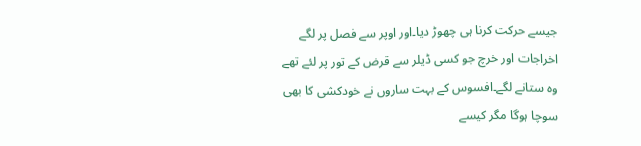جیسے حرکت کرنا ہی چھوڑ دیا۔اور اوپر سے فصل پر لگے اخراجات اور خرچ جو کسی ڈیلر سے قرض کے تور پر لئے تھے وہ ستانے لگے۔افسوس کے بہت ساروں نے خودکشی کا بھی سوچا ہوگا مگر کیسے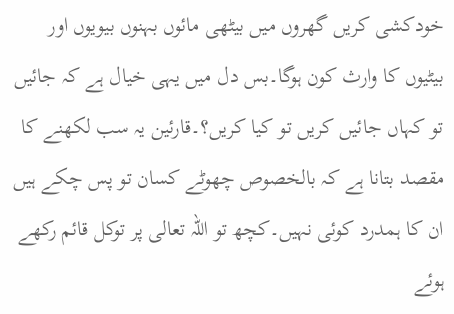خودکشی کریں گھروں میں بیٹھی مائوں بہنوں بیویوں اور بیٹیوں کا وارث کون ہوگا۔بس دل میں یہی خیال ہے کہ جائیں تو کہاں جائیں کریں تو کیا کریں؟۔قارئین یہ سب لکھنے کا مقصد بتانا ہے کہ بالخصوص چھوٹے کسان تو پس چکے ہیں ان کا ہمدرد کوئی نہیں۔کچھ تو اللہ تعالی پر توکل قائم رکھے ہوئے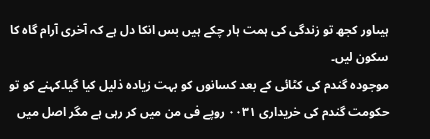ہیںاور کجھ تو زندگی کی ہمت ہار چکے ہیں بس انکا دل ہے کہ آخری آرام گاہ کا سکون لیں۔
موجودہ گندم کی کٹائی کے بعد کسانوں کو بہت زیادہ ذلیل کیا گیا۔کہنے کو تو حکومت گندم کی خریداری ٠٠٣١ روپے فی من میں کر رہی ہے مگر اصل میں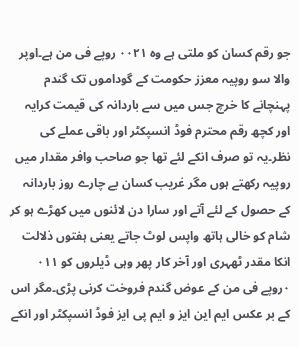جو رقم کسان کو ملتی ہے وہ ٠٠٢١ روپے فی من ہے۔اوپر والا سو روپیہ معزز حکومت کے گوداموں تک گندم پہنچانے کا خرچ جس میں سے باردانہ کی قیمت کرایہ اور کچھ رقم محترم فوڈ انسپکٹر اور باقی عملے کی نظر۔یہ تو صرف انکے لئے تھا جو صاحب وافر مقدار میں روپیہ رکھتے ہوں مگر غریب کسان بے چارے روز باردانہ کے حصول کے لئے آتے اور سارا دن لائنوں میں کھڑے ہو کر شام کو خالی ہاتھ واپس لوٹ جاتے یعنی ہفتوں ذلالت انکا مقدر ٹھہری اور آخر کار پھر وہی ڈیلروں کو ٠١١ ٠روپے فی من کے عوض گندم فروخت کرنی پڑی۔مگر اس کے بر عکس ایم این ایز و ایم پی ایز فوڈ انسپکٹر اور انکے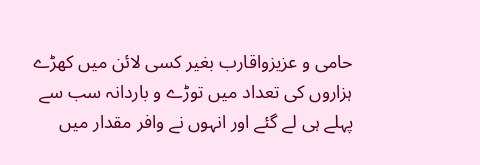حامی و عزیزواقارب بغیر کسی لائن میں کھڑے ہزاروں کی تعداد میں توڑے و باردانہ سب سے پہلے ہی لے گئے اور انہوں نے وافر مقدار میں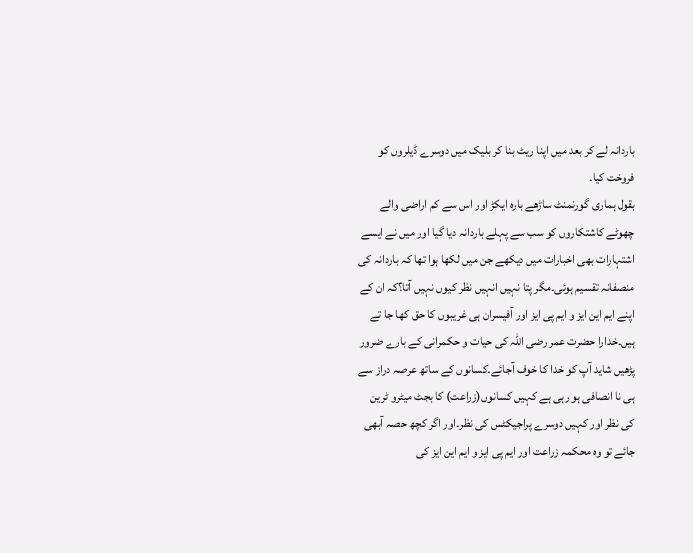باردانہ لے کر بعد میں اپنا ریٹ بنا کر بلیک میں دوسرے ڈیلروں کو فروخت کیا۔
بقول ہماری گورنمنٹ ساڑھے بارہ ایکڑ اور اس سے کم اراضی والے چھوٹے کاشتکاروں کو سب سے پہلے باردانہ دیا گیا اور میں نے ایسے اشتہارات بھی اخبارات میں دیکھے جن میں لکھا ہوا تھا کہ باردانہ کی منصفانہ تقسیم ہوئی۔مگر پتا نہیں انہیں نظر کیوں نہیں آتا؟کہ ان کے اپنے ایم این ایز و ایم پی ایز اور آفیسران ہی غریبوں کا حق کھا جا تے ہیں۔خدارا حضرت عمر رضی اللہ کی حیات و حکمرانی کے بارے ضرور پڑھیں شاید آپ کو خدا کا خوف آجائے۔کسانوں کے ساتھ عرصہ دراز سے ہی نا انصافی ہو رہی ہے کہیں کسانوں(زراعت) کا بجٹ میٹرو ٹرین کی نظر اور کہیں دوسرے پراجیکٹس کی نظر۔اور اگر کچھ حصہ آبھی جائے تو وہ محکمہ زراعت اور ایم پی ایز و ایم این ایز کی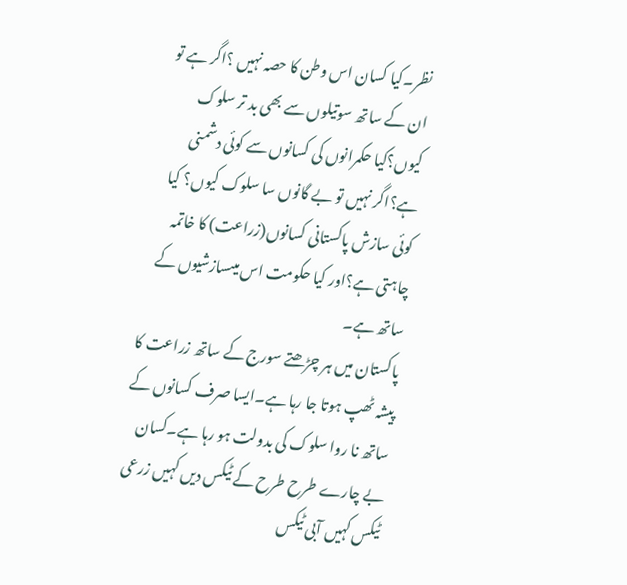نظر۔کیا کسان اس وطن کا حصہ نہیں ؟اگر ہے تو ان کے ساتھ سوتیلوں سے بھی بد تر سلوک کیوں؟کیا حکمرانوں کی کسانوں سے کوئی دشمنی ہے؟اگر نہیں تو بے گانوں سا سلوک کیوں؟ کیا کوئی سازش پاکستانی کسانوں(زراعت) کا خاتمہ چاہتی ہے؟اور کیا حکومت اس میںسازشیوں کے ساتھ ہے۔
پاکستان میں ہر چڑھتے سورج کے ساتھ زراعت کا پیشہ ٹھپ ہوتا جا رہا ہے۔ایسا صرف کسانوں کے ساتھ نا روا سلوک کی بدولت ہو رہا ہے۔کسان بے چارے طرح طرح کے ٹیکس دیں کہیں زرعی ٹیکس کہیں آبی ٹیکس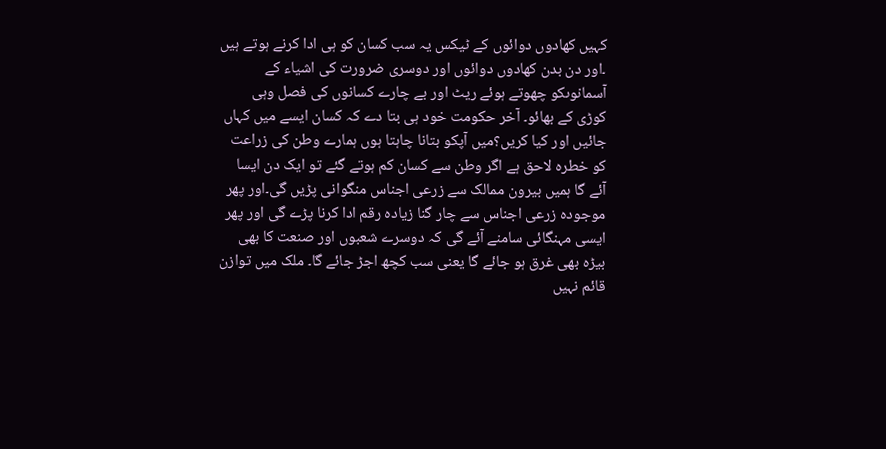کہیں کھادوں دوائوں کے ٹیکس یہ سب کسان کو ہی ادا کرنے ہوتے ہیں ۔اور دن بدن کھادوں دوائوں اور دوسری ضرورت کی اشیاء کے آسمانوںکو چھوتے ہوئے ریٹ اور بے چارے کسانوں کی فصل وہی کوڑی کے بھائو۔ آخر حکومت خود ہی بتا دے کہ کسان ایسے میں کہاں جائیں اور کیا کریں؟میں آپکو بتانا چاہتا ہوں ہمارے وطن کی زراعت کو خطرہ لاحق ہے اگر وطن سے کسان کم ہوتے گئے تو ایک دن ایسا آئے گا ہمیں بیرون ممالک سے زرعی اجناس منگوانی پڑیں گی۔اور پھر موجودہ زرعی اجناس سے چار گنا زیادہ رقم ادا کرنا پڑے گی اور پھر ایسی مہنگائی سامنے آئے گی کہ دوسرے شعبوں اور صنعت کا بھی بیڑہ بھی غرق ہو جائے گا یعنی سب کچھ اجڑ جائے گا۔ ملک میں توازن قائم نہیں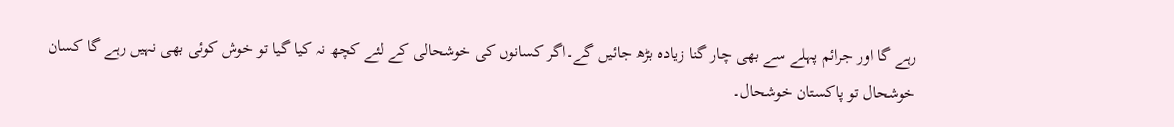رہے گا اور جرائم پہلے سے بھی چار گنا زیادہ بڑھ جائیں گے۔اگر کسانوں کی خوشحالی کے لئے کچھ نہ کیا گیا تو خوش کوئی بھی نہیں رہے گا کسان خوشحال تو پاکستان خوشحال۔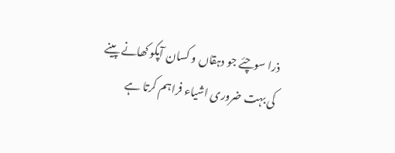ذرا سوچئے جو دہقاں و کسان آپکو کھانے پینے کی بہت ضروری اشیاء فراہم کرتا ہے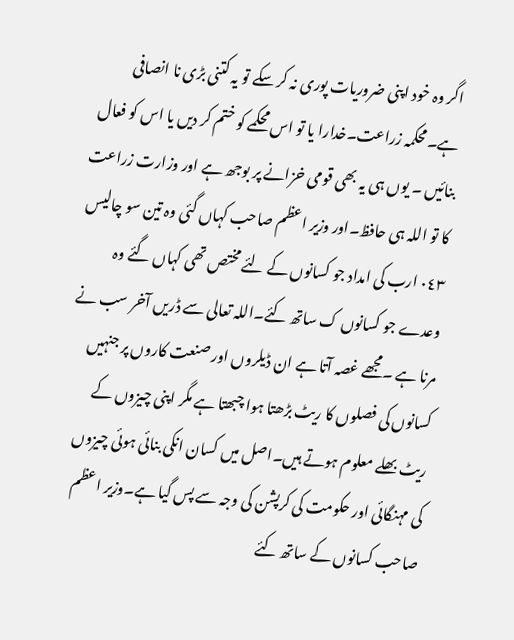اگر وہ خود اپنی ضروریات پوری نہ کر سکے تو یہ کتنی بڑی نا انصافی ہے۔محکمہ زراعت۔خدارا یا تو اس محکمے کو ختم کر دیں یا اس کو فعال بنائیں ۔ یوں ہی یہ بھی قومی خزانے پر بوجھ ہے اور وزارت زراعت کا تو اللہ ہی حافظ۔اور وزیر اعظم صاحب کہاں گئی وہ تین سو چالیس ٠٤٣ ارب کی امداد جو کسانوں کے لئے مختص تھی کہاں گئے وہ وعدے جو کسانوں ک ساتھ کئے۔اللہ تعالی سے ڈریں آخر سب نے مرنا ہے ۔مجھے غصہ آتا ہے ان ڈیلروں اور صنعت کاروں پر جنہیں کسانوں کی فصلوں کا ریٹ بڑھتا ہوا چبھتا ہے مگر اپنی چیزوں کے ریٹ بھلے معلوم ہوتے ہیں۔اصل میں کسان انکی بنائی ہوئی چیزوں کی مہنگائی اور حکومت کی کرپشن کی وجہ سے پس گیا ہے۔وزیر اعظم صاحب کسانوں کے ساتھ کئے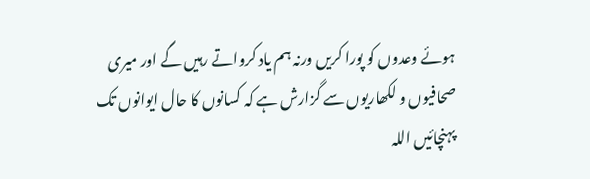ہوئے وعدوں کو پورا کریں ورنہ ہم یاد کرواتے رہیں گے اور میری صحافیوں و لکھاریوں سے گزارش ہے کہ کسانوں کا حال ایوانوں تک پہنچائیں اللہ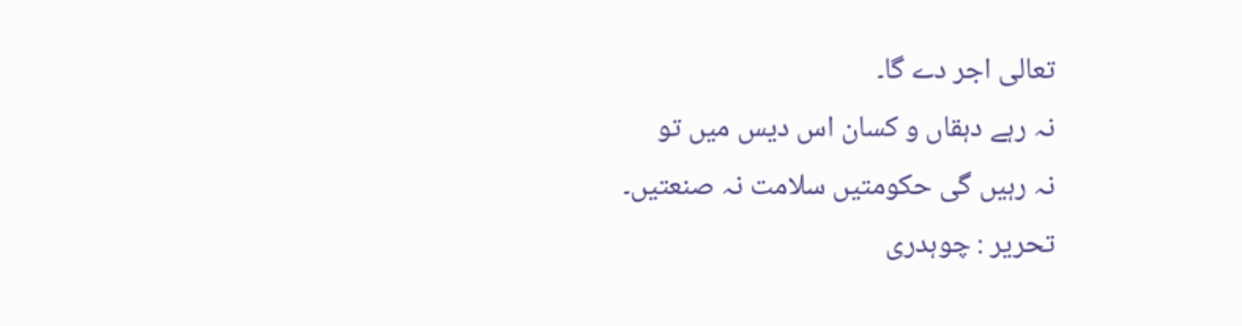تعالی اجر دے گا۔
نہ رہے دہقاں و کسان اس دیس میں تو
نہ رہیں گی حکومتیں سلامت نہ صنعتیں۔
تحریر : چوہدری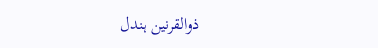ذوالقرنین ہندل